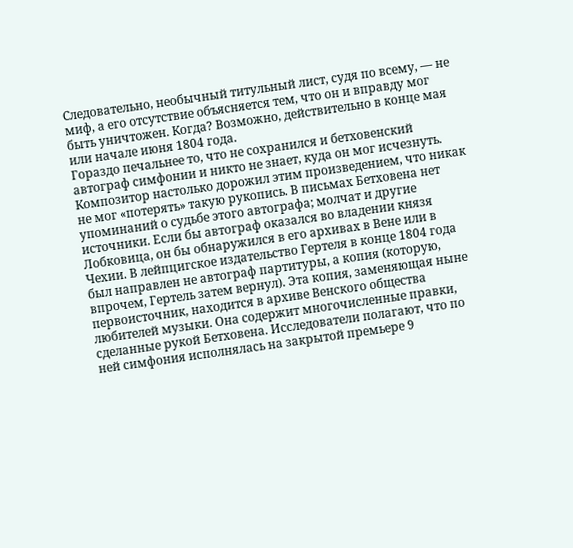Следовательно, необычный титульный лист, судя по всему, — не миф, а его отсутствие объясняется тем, что он и вправду мог быть уничтожен. Когда? Возможно, действительно в конце мая или начале июня 1804 года.
Гораздо печальнее то, что не сохранился и бетховенский автограф симфонии и никто не знает, куда он мог исчезнуть. Композитор настолько дорожил этим произведением, что никак не мог «потерять» такую рукопись. В письмах Бетховена нет упоминаний о судьбе этого автографа; молчат и другие источники. Если бы автограф оказался во владении князя Лобковица, он бы обнаружился в его архивах в Вене или в Чехии. В лейпцигское издательство Гертеля в конце 1804 года был направлен не автограф партитуры, а копия (которую, впрочем, Гертель затем вернул). Эта копия, заменяющая ныне первоисточник, находится в архиве Венского общества любителей музыки. Она содержит многочисленные правки, сделанные рукой Бетховена. Исследователи полагают, что по ней симфония исполнялась на закрытой премьере 9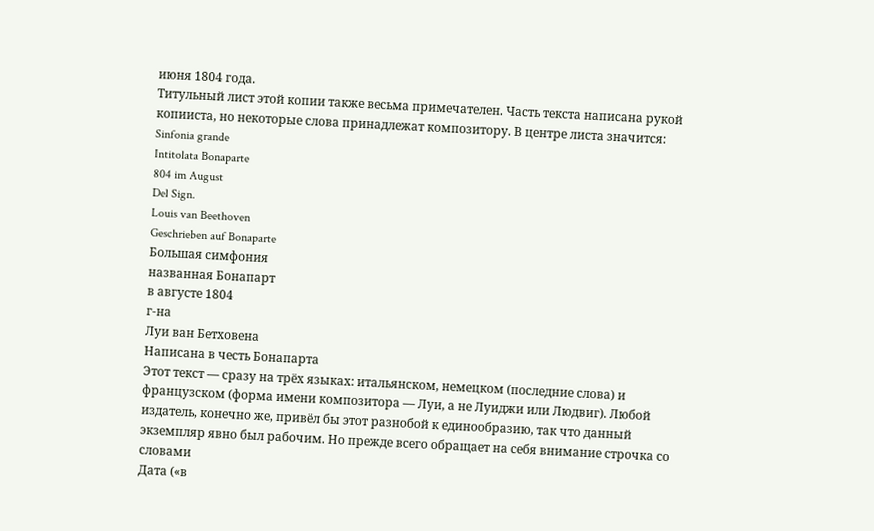июня 1804 года.
Титульный лист этой копии также весьма примечателен. Часть текста написана рукой копииста, но некоторые слова принадлежат композитору. В центре листа значится:
Sinfonia grande
Intitolata Bonaparte
804 im August
Del Sign.
Louis van Beethoven
Geschrieben auf Bonaparte
Большая симфония
названная Бонапарт
в августе 1804
г-на
Луи ван Бетховена
Написана в честь Бонапарта
Этот текст — сразу на трёх языках: итальянском, немецком (последние слова) и французском (форма имени композитора — Луи, а не Луиджи или Людвиг). Любой издатель, конечно же, привёл бы этот разнобой к единообразию, так что данный экземпляр явно был рабочим. Но прежде всего обращает на себя внимание строчка со словами
Дата («в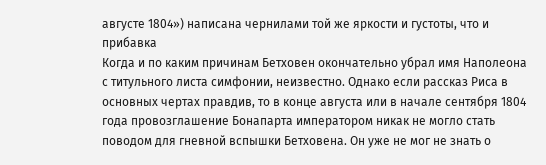августе 1804») написана чернилами той же яркости и густоты, что и прибавка
Когда и по каким причинам Бетховен окончательно убрал имя Наполеона с титульного листа симфонии, неизвестно. Однако если рассказ Риса в основных чертах правдив, то в конце августа или в начале сентября 1804 года провозглашение Бонапарта императором никак не могло стать поводом для гневной вспышки Бетховена. Он уже не мог не знать о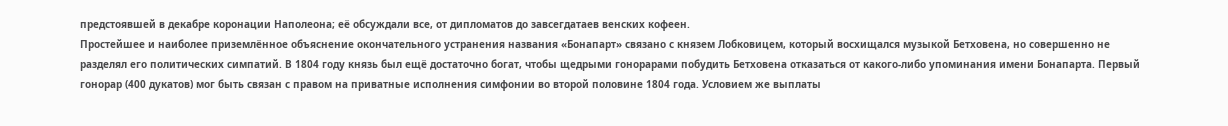предстоявшей в декабре коронации Наполеона; её обсуждали все, от дипломатов до завсегдатаев венских кофеен.
Простейшее и наиболее приземлённое объяснение окончательного устранения названия «Бонапарт» связано с князем Лобковицем, который восхищался музыкой Бетховена, но совершенно не разделял его политических симпатий. В 1804 году князь был ещё достаточно богат, чтобы щедрыми гонорарами побудить Бетховена отказаться от какого-либо упоминания имени Бонапарта. Первый гонорар (400 дукатов) мог быть связан с правом на приватные исполнения симфонии во второй половине 1804 года. Условием же выплаты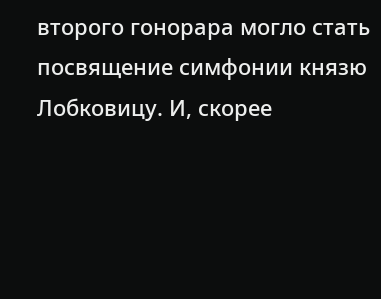второго гонорара могло стать посвящение симфонии князю Лобковицу. И, скорее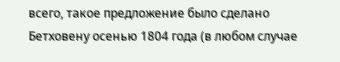всего, такое предложение было сделано Бетховену осенью 1804 года (в любом случае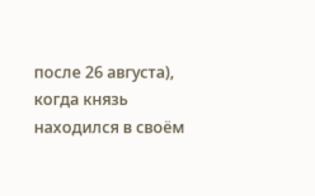после 26 августа), когда князь находился в своём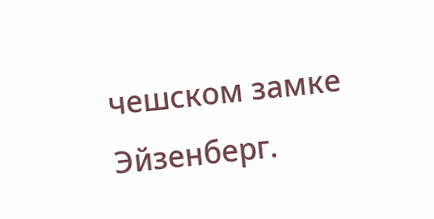чешском замке Эйзенберг.